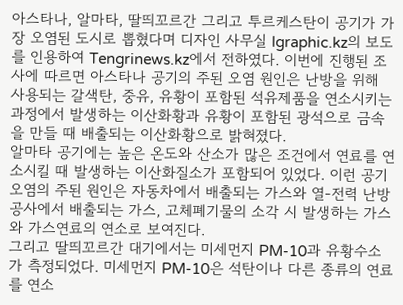아스타나, 알마타, 딸띄꼬르간 그리고 투르케스탄이 공기가 가장 오염된 도시로 뽑혔다며 디자인 사무실 Igraphic.kz의 보도를 인용하여 Tengrinews.kz에서 전하였다. 이번에 진행된 조사에 따르면 아스타나 공기의 주된 오염 원인은 난방을 위해 사용되는 갈색탄, 중유, 유황이 포함된 석유제품을 연소시키는 과정에서 발생하는 이산화황과 유황이 포함된 광석으로 금속을 만들 때 배출되는 이산화황으로 밝혀졌다.
알마타 공기에는 높은 온도와 산소가 많은 조건에서 연료를 연소시킬 때 발생하는 이산화질소가 포함되어 있었다. 이런 공기 오염의 주된 원인은 자동차에서 배출되는 가스와 열-전력 난방공사에서 배출되는 가스, 고체폐기물의 소각 시 발생하는 가스와 가스연료의 연소로 보여진다.
그리고 딸띄꼬르간 대기에서는 미세먼지 PM-10과 유황수소가 측정되었다. 미세먼지 PM-10은 석탄이나 다른 종류의 연료를 연소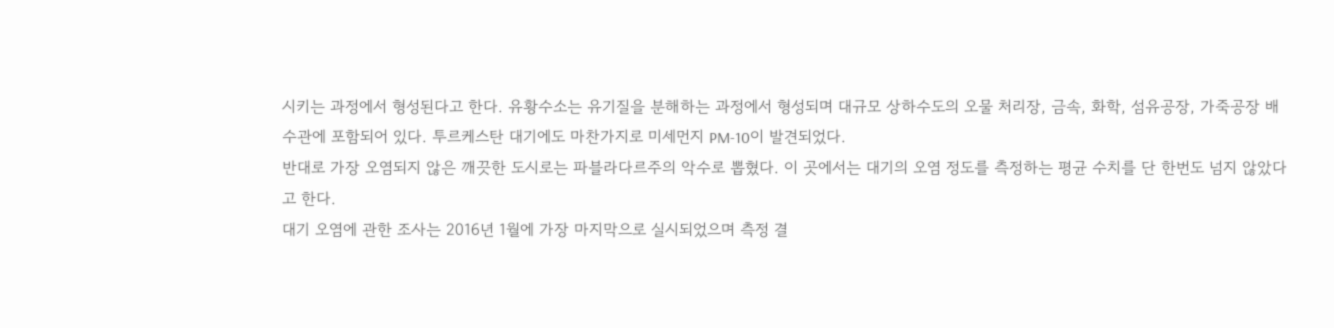시키는 과정에서 형성된다고 한다. 유황수소는 유기질을 분해하는 과정에서 형성되며 대규모 상하수도의 오물 처리장, 금속, 화학, 섬유공장, 가죽공장 배수관에 포함되어 있다. 투르케스탄 대기에도 마찬가지로 미세먼지 PM-10이 발견되었다.
반대로 가장 오염되지 않은 깨끗한 도시로는 파블라다르주의 악수로 뽑혔다. 이 곳에서는 대기의 오염 정도를 측정하는 평균 수치를 단 한번도 넘지 않았다고 한다.
대기 오염에 관한 조사는 2016년 1월에 가장 마지막으로 실시되었으며 측정 결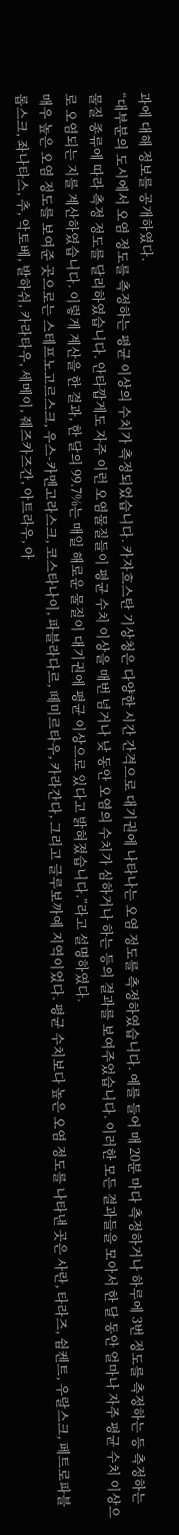과에 대해 정보를 공개하였다.
“대부분의 도시에서 오염 정도를 측정하는 평균 이상의 수치가 측정되었습니다. 카자흐스탄 기상청은 다양한 시간 간격으로 대기권에 나타나는 오염 정도를 측정하였습니다. 예를 들어 매 20분 마다 측정하거나 하루에 3번 정도를 측정하는 등 측정하는 물질 종류에 따라 측정 정도를 달리하였습니다. 안타깝게도 자주 이런 오염물질들이 평균 수치 이상을 매번 넘거나 낮 동안 오염의 수치가 심하거나 하는 등의 결과를 보여주었습니다. 이러한 모든 결과들을 모아서 한 달 동안 얼마나 자주 평균 수치 이상으로 오염되는 지를 계산하였습니다. 이렇게 계산을 한 결과, 한 달의 99.7%는 매일 해로운 물질이 대기권에 평균 이상으로 있다고 밝혀졌습니다.”라고 설명하였다.
매우 높은 오염 정도를 보여준 곳으로는 스테프노고르스크, 우스-카멘고라스크, 코스타나이, 파블라다르, 떼미르타우, 카라간다, 그리고 글루보까예 지역이었다. 평균 수치보다 높은 오염 정도를 나타낸 곳은 사란, 타라즈, 쉼켄트, 우랄스크, 페트로파블롭스크, 좌나타스, 추, 악토베, 발하쉬, 카라타우, 세메이, 줴즈카즈간, 아트라우, 아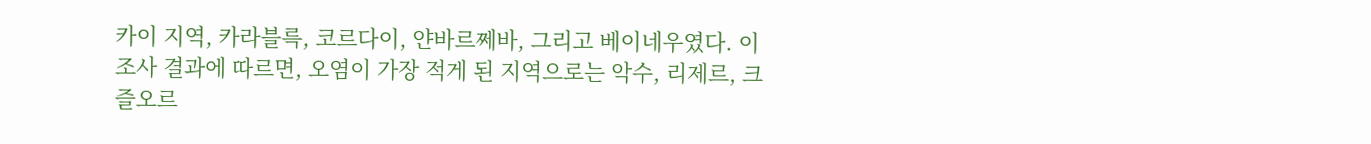카이 지역, 카라블륵, 코르다이, 얀바르쩨바, 그리고 베이네우였다. 이 조사 결과에 따르면, 오염이 가장 적게 된 지역으로는 악수, 리제르, 크즐오르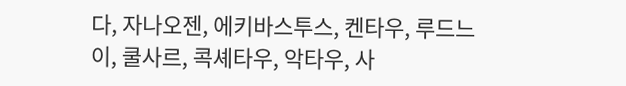다, 자나오젠, 에키바스투스, 켄타우, 루드느이, 쿨사르, 콕셰타우, 악타우, 사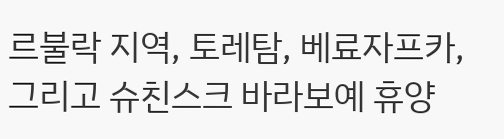르불락 지역, 토레탐, 베료자프카, 그리고 슈친스크 바라보예 휴양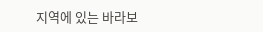지역에 있는 바라보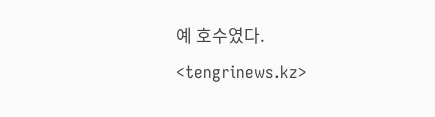예 호수였다.
<tengrinews.kz>